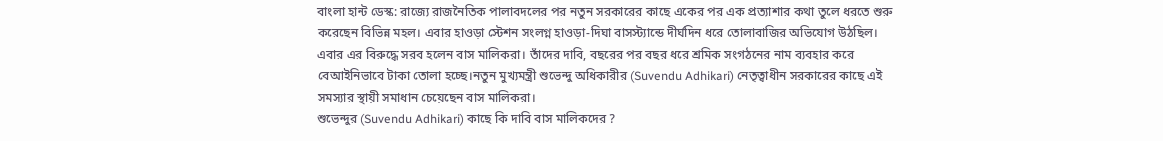বাংলা হান্ট ডেস্ক: রাজ্যে রাজনৈতিক পালাবদলের পর নতুন সরকারের কাছে একের পর এক প্রত্যাশার কথা তুলে ধরতে শুরু করেছেন বিভিন্ন মহল। এবার হাওড়া স্টেশন সংলগ্ন হাওড়া-দিঘা বাসস্ট্যান্ডে দীর্ঘদিন ধরে তোলাবাজির অভিযোগ উঠছিল। এবার এর বিরুদ্ধে সরব হলেন বাস মালিকরা। তাঁদের দাবি, বছরের পর বছর ধরে শ্রমিক সংগঠনের নাম ব্যবহার করে বেআইনিভাবে টাকা তোলা হচ্ছে।নতুন মুখ্যমন্ত্রী শুভেন্দু অধিকারীর (Suvendu Adhikari) নেতৃত্বাধীন সরকারের কাছে এই সমস্যার স্থায়ী সমাধান চেয়েছেন বাস মালিকরা।
শুভেন্দুর (Suvendu Adhikari) কাছে কি দাবি বাস মালিকদের ?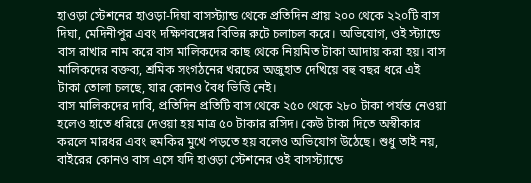হাওড়া স্টেশনের হাওড়া-দিঘা বাসস্ট্যান্ড থেকে প্রতিদিন প্রায় ২০০ থেকে ২২০টি বাস দিঘা, মেদিনীপুর এবং দক্ষিণবঙ্গের বিভিন্ন রুটে চলাচল করে। অভিযোগ, ওই স্ট্যান্ডে বাস রাখার নাম করে বাস মালিকদের কাছ থেকে নিয়মিত টাকা আদায় করা হয়। বাস মালিকদের বক্তব্য, শ্রমিক সংগঠনের খরচের অজুহাত দেখিয়ে বহু বছর ধরে এই টাকা তোলা চলছে, যার কোনও বৈধ ভিত্তি নেই।
বাস মালিকদের দাবি, প্রতিদিন প্রতিটি বাস থেকে ২৫০ থেকে ২৮০ টাকা পর্যন্ত নেওয়া হলেও হাতে ধরিয়ে দেওয়া হয় মাত্র ৫০ টাকার রসিদ। কেউ টাকা দিতে অস্বীকার করলে মারধর এবং হুমকির মুখে পড়তে হয় বলেও অভিযোগ উঠেছে। শুধু তাই নয়, বাইরের কোনও বাস এসে যদি হাওড়া স্টেশনের ওই বাসস্ট্যান্ডে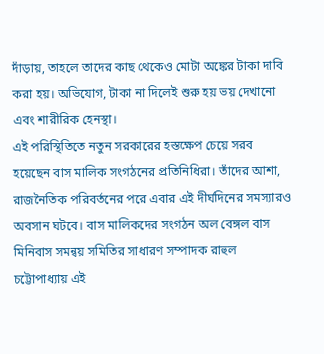দাঁড়ায়, তাহলে তাদের কাছ থেকেও মোটা অঙ্কের টাকা দাবি করা হয়। অভিযোগ, টাকা না দিলেই শুরু হয় ভয় দেখানো এবং শারীরিক হেনস্থা।
এই পরিস্থিতিতে নতুন সরকারের হস্তক্ষেপ চেয়ে সরব হয়েছেন বাস মালিক সংগঠনের প্রতিনিধিরা। তাঁদের আশা, রাজনৈতিক পরিবর্তনের পরে এবার এই দীর্ঘদিনের সমস্যারও অবসান ঘটবে। বাস মালিকদের সংগঠন অল বেঙ্গল বাস মিনিবাস সমন্বয় সমিতির সাধারণ সম্পাদক রাহুল চট্টোপাধ্যায় এই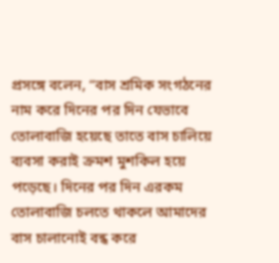প্রসঙ্গে বলেন, “বাস শ্রমিক সংগঠনের নাম করে দিনের পর দিন যেভাবে তোলাবাজি হয়েছে তাতে বাস চালিয়ে ব্যবসা করাই ক্রমশ মুশকিল হয়ে পড়েছে। দিনের পর দিন এরকম তোলাবাজি চলতে থাকলে আমাদের বাস চালানোই বন্ধ করে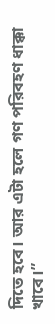দিতে হবে। আর এটা হলে গণ পরিবহণ ধাক্কা খাবে।”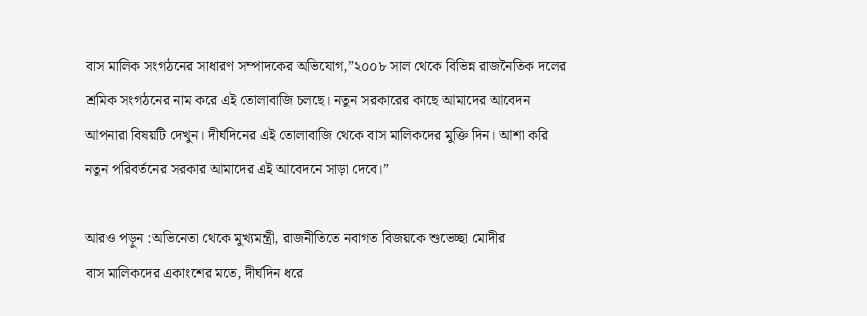বাস মালিক সংগঠনের সাধারণ সম্পাদকের অভিযোগ,”২০০৮ সাল থেকে বিভিন্ন রাজনৈতিক দলের শ্রমিক সংগঠনের নাম করে এই তোলাবাজি চলছে। নতুন সরকারের কাছে আমাদের আবেদন আপনারা বিষয়টি দেখুন। দীর্ঘদিনের এই তোলাবাজি থেকে বাস মালিকদের মুক্তি দিন। আশা করি নতুন পরিবর্তনের সরকার আমাদের এই আবেদনে সাড়া দেবে।”

আরও পড়ুন :অভিনেতা থেকে মুখ্যমন্ত্রী, রাজনীতিতে নবাগত বিজয়কে শুভেচ্ছা মোদীর
বাস মালিকদের একাংশের মতে, দীর্ঘদিন ধরে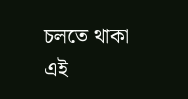চলতে থাকা এই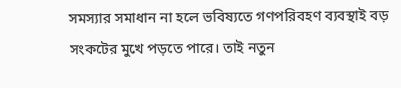সমস্যার সমাধান না হলে ভবিষ্যতে গণপরিবহণ ব্যবস্থাই বড় সংকটের মুখে পড়তে পারে। তাই নতুন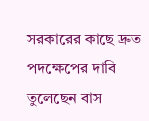সরকারের কাছে দ্রুত পদক্ষেপের দাবি তুলেছেন বাস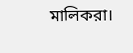মালিকরা।